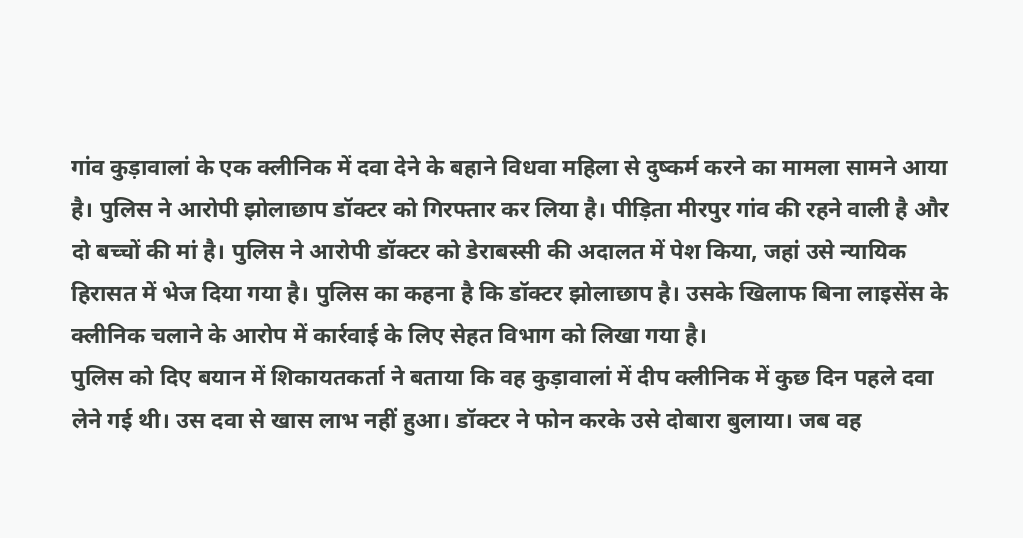गांव कुड़ावालां के एक क्लीनिक में दवा देने के बहाने विधवा महिला से दुष्कर्म करने का मामला सामने आया है। पुलिस ने आरोपी झोलाछाप डॉक्टर को गिरफ्तार कर लिया है। पीड़िता मीरपुर गांव की रहने वाली है और दो बच्चों की मां है। पुलिस ने आरोपी डॉक्टर को डेराबस्सी की अदालत में पेश किया, जहां उसे न्यायिक हिरासत में भेज दिया गया है। पुलिस का कहना है कि डॉक्टर झोलाछाप है। उसके खिलाफ बिना लाइसेंस के क्लीनिक चलाने के आरोप में कार्रवाई के लिए सेहत विभाग को लिखा गया है।
पुलिस को दिए बयान में शिकायतकर्ता ने बताया कि वह कुड़ावालां में दीप क्लीनिक में कुछ दिन पहले दवा लेने गई थी। उस दवा से खास लाभ नहीं हुआ। डॉक्टर ने फोन करके उसे दोबारा बुलाया। जब वह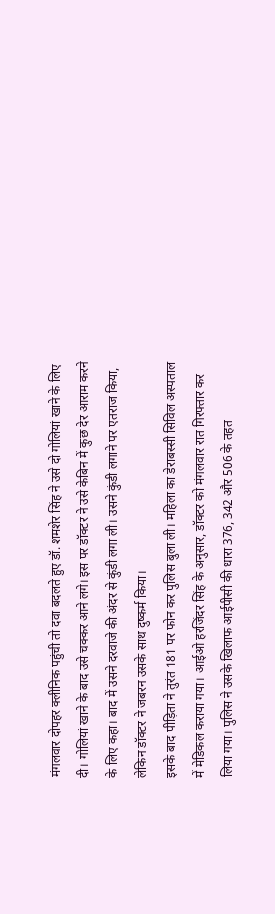मंगलवार दोपहर क्लीनिक पहुंची तो दवा बदलते हुए डॉ. शमशेर सिंह ने उसे दो गोलियां खाने के लिए दी। गोलियां खाने के बाद उसे चक्कर आने लगे। इस पर डॉक्टर ने उसे केबिन में कुछ देर आराम करने के लिए कहा। बाद में उसने दरवाजे की अंदर से कुंडी लगा ली। उसने कुंडी लगाने पर एतराज किया, लेकिन डॉक्टर ने जबरन उसके साथ दुष्कर्म किया।
इसके बाद पीड़िता ने तुरंत 181 पर फोन कर पुलिस बुला ली। महिला का डेराबस्सी सिविल अस्पताल में मेडिकल कराया गया। आईओ हरजिंदर सिंह के अनुसार, डॉक्टर को मंगलवार रात गिरफ्तार कर लिया गया। पुलिस ने उसके खिलाफ आईपीसी की धारा 376, 342 और 506 के तहत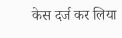केस दर्ज कर लिया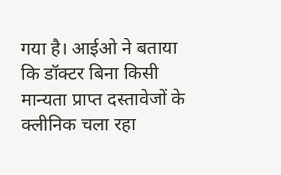गया है। आईओ ने बताया कि डॉक्टर बिना किसी मान्यता प्राप्त दस्तावेजों के क्लीनिक चला रहा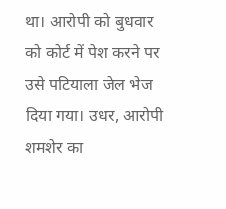था। आरोपी को बुधवार को कोर्ट में पेश करने पर उसे पटियाला जेल भेज दिया गया। उधर, आरोपी शमशेर का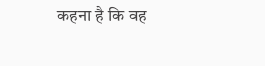कहना है कि वह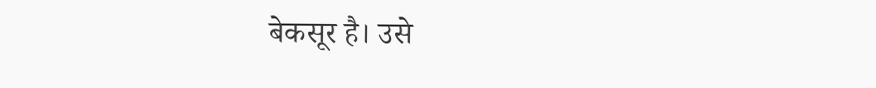बेकसूर है। उसे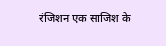रंजिशन एक साजिश के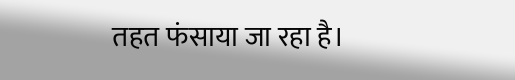तहत फंसाया जा रहा है।